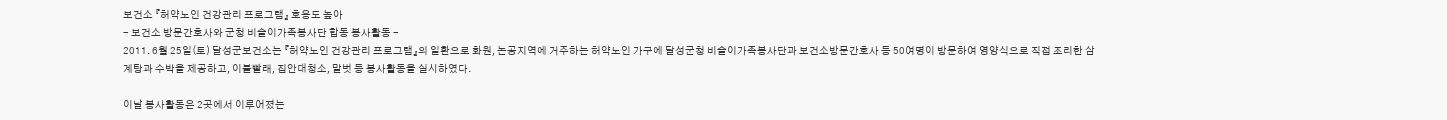보건소 『허약노인 건강관리 프로그램』 호응도 높아
- 보건소 방문간호사와 군청 비슬이가족봉사단 합동 봉사활동 -
2011. 6월 25일(토) 달성군보건소는 『허약노인 건강관리 프로그램』의 일환으로 화원, 논공지역에 거주하는 허약노인 가구에 달성군청 비슬이가족봉사단과 보건소방문간호사 등 50여명이 방문하여 영양식으로 직접 조리한 삼계탕과 수박을 제공하고, 이불빨래, 집안대청소, 말벗 등 봉사활동을 실시하였다.

이날 봉사활동은 2곳에서 이루어졌는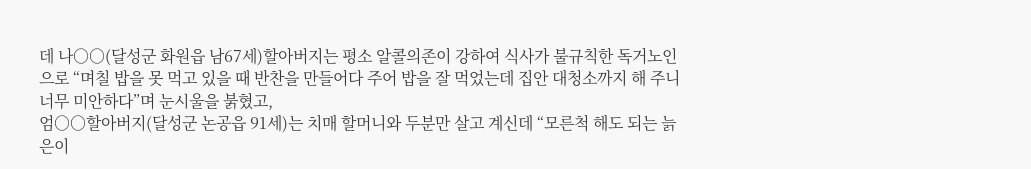데 나○○(달성군 화원읍 남67세)할아버지는 평소 알콜의존이 강하여 식사가 불규칙한 독거노인으로 “며칠 밥을 못 먹고 있을 때 반찬을 만들어다 주어 밥을 잘 먹었는데 집안 대청소까지 해 주니 너무 미안하다”며 눈시울을 붉혔고,
엄○○할아버지(달성군 논공읍 91세)는 치매 할머니와 두분만 살고 계신데 “모른척 해도 되는 늙은이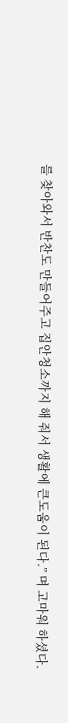를 찾아와서 반찬도 만들어주고 집안청소까지 해 줘서 생활에 큰도움이 된다.” 며 고마워 하셨다.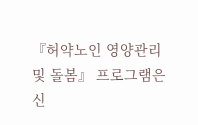『허약노인 영양관리 및 돌봄』 프로그램은 신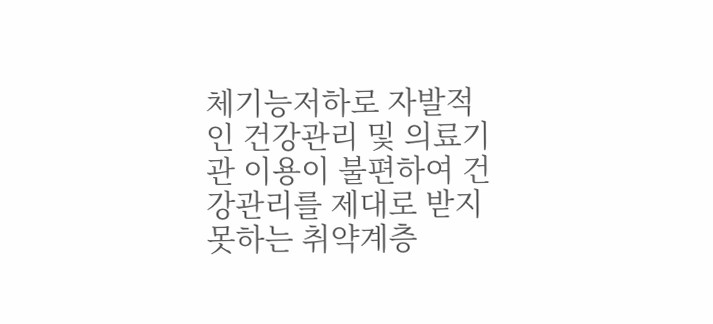체기능저하로 자발적인 건강관리 및 의료기관 이용이 불편하여 건강관리를 제대로 받지 못하는 취약계층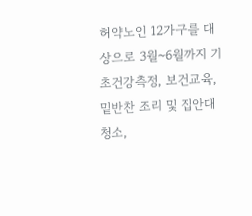허약노인 12가구를 대상으로 3월~6월까지 기초건강측정, 보건교육, 밑반찬 조리 및 집안대청소,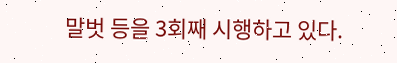말벗 등을 3회째 시행하고 있다.